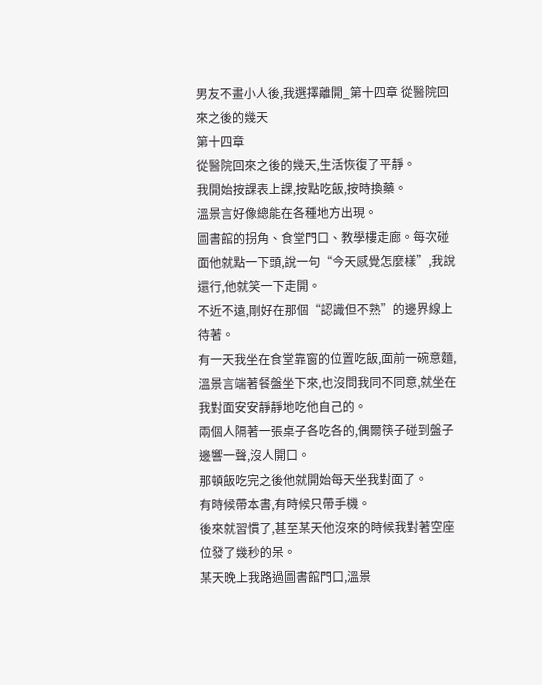男友不畫小人後,我選擇離開_第十四章 從醫院回來之後的幾天
第十四章
從醫院回來之後的幾天,生活恢復了平靜。
我開始按課表上課,按點吃飯,按時換藥。
溫景言好像總能在各種地方出現。
圖書館的拐角、食堂門口、教學樓走廊。每次碰面他就點一下頭,說一句“今天感覺怎麼樣”,我說還行,他就笑一下走開。
不近不遠,剛好在那個“認識但不熟”的邊界線上待著。
有一天我坐在食堂靠窗的位置吃飯,面前一碗意麵,溫景言端著餐盤坐下來,也沒問我同不同意,就坐在我對面安安靜靜地吃他自己的。
兩個人隔著一張桌子各吃各的,偶爾筷子碰到盤子邊響一聲,沒人開口。
那頓飯吃完之後他就開始每天坐我對面了。
有時候帶本書,有時候只帶手機。
後來就習慣了,甚至某天他沒來的時候我對著空座位發了幾秒的呆。
某天晚上我路過圖書館門口,溫景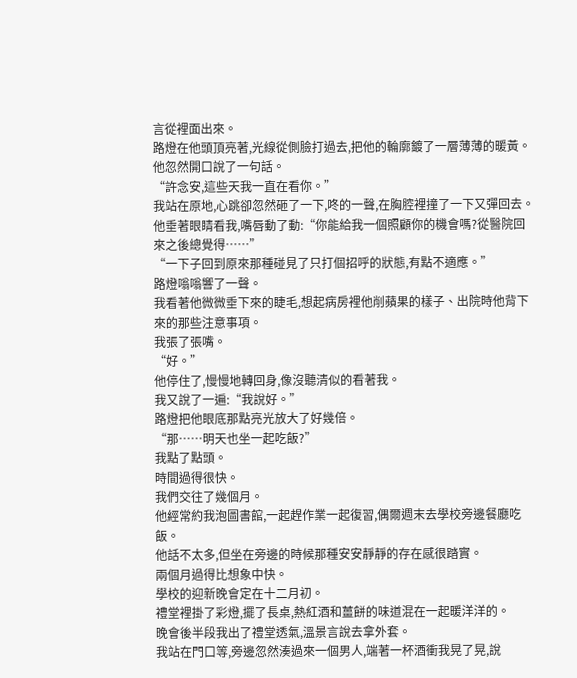言從裡面出來。
路燈在他頭頂亮著,光線從側臉打過去,把他的輪廓鍍了一層薄薄的暖黃。
他忽然開口說了一句話。
“許念安,這些天我一直在看你。”
我站在原地,心跳卻忽然砸了一下,咚的一聲,在胸腔裡撞了一下又彈回去。
他垂著眼睛看我,嘴唇動了動:“你能給我一個照顧你的機會嗎?從醫院回來之後總覺得……”
“一下子回到原來那種碰見了只打個招呼的狀態,有點不適應。”
路燈嗡嗡響了一聲。
我看著他微微垂下來的睫毛,想起病房裡他削蘋果的樣子、出院時他背下來的那些注意事項。
我張了張嘴。
“好。”
他停住了,慢慢地轉回身,像沒聽清似的看著我。
我又說了一遍:“我說好。”
路燈把他眼底那點亮光放大了好幾倍。
“那……明天也坐一起吃飯?”
我點了點頭。
時間過得很快。
我們交往了幾個月。
他經常約我泡圖書館,一起趕作業一起復習,偶爾週末去學校旁邊餐廳吃飯。
他話不太多,但坐在旁邊的時候那種安安靜靜的存在感很踏實。
兩個月過得比想象中快。
學校的迎新晚會定在十二月初。
禮堂裡掛了彩燈,擺了長桌,熱紅酒和薑餅的味道混在一起暖洋洋的。
晚會後半段我出了禮堂透氣,溫景言說去拿外套。
我站在門口等,旁邊忽然湊過來一個男人,端著一杯酒衝我晃了晃,說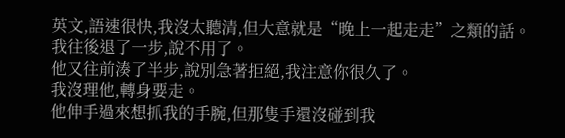英文,語速很快,我沒太聽清,但大意就是“晚上一起走走”之類的話。
我往後退了一步,說不用了。
他又往前湊了半步,說別急著拒絕,我注意你很久了。
我沒理他,轉身要走。
他伸手過來想抓我的手腕,但那隻手還沒碰到我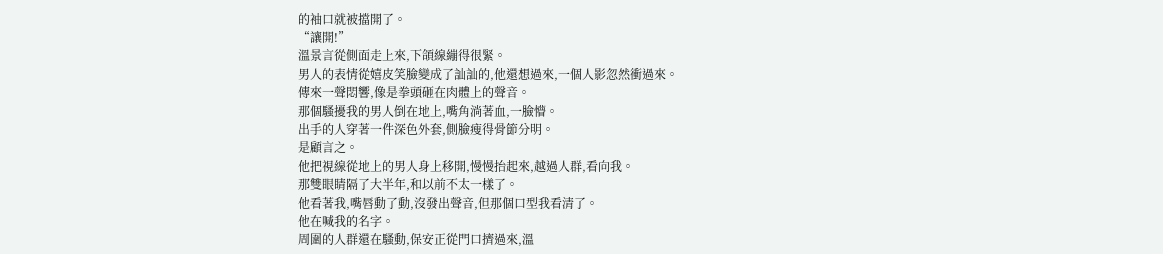的袖口就被擋開了。
“讓開!”
溫景言從側面走上來,下頜線繃得很緊。
男人的表情從嬉皮笑臉變成了訕訕的,他還想過來,一個人影忽然衝過來。
傳來一聲悶響,像是拳頭砸在肉體上的聲音。
那個騷擾我的男人倒在地上,嘴角淌著血,一臉懵。
出手的人穿著一件深色外套,側臉瘦得骨節分明。
是顧言之。
他把視線從地上的男人身上移開,慢慢抬起來,越過人群,看向我。
那雙眼睛隔了大半年,和以前不太一樣了。
他看著我,嘴唇動了動,沒發出聲音,但那個口型我看清了。
他在喊我的名字。
周圍的人群還在騷動,保安正從門口擠過來,溫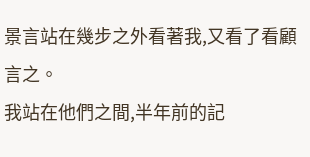景言站在幾步之外看著我,又看了看顧言之。
我站在他們之間,半年前的記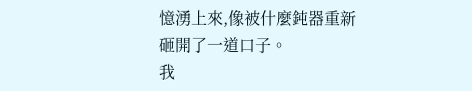憶湧上來,像被什麼鈍器重新砸開了一道口子。
我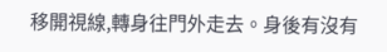移開視線,轉身往門外走去。身後有沒有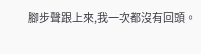腳步聲跟上來,我一次都沒有回頭。